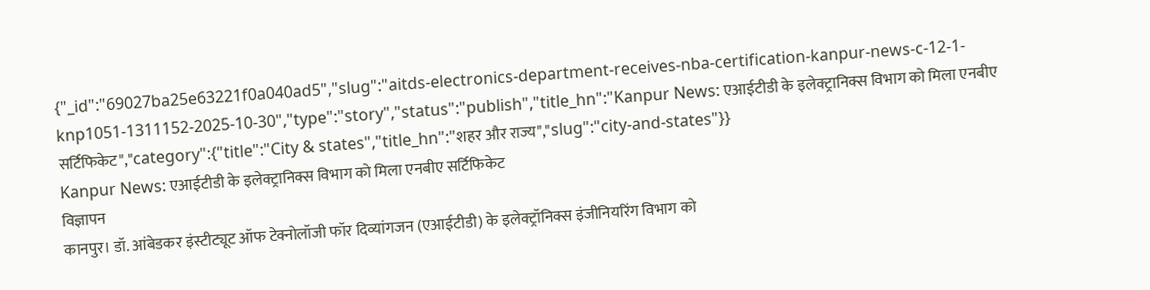{"_id":"69027ba25e63221f0a040ad5","slug":"aitds-electronics-department-receives-nba-certification-kanpur-news-c-12-1-knp1051-1311152-2025-10-30","type":"story","status":"publish","title_hn":"Kanpur News: एआईटीडी के इलेक्ट्रानिक्स विभाग को मिला एनबीए सर्टिफिकेट","category":{"title":"City & states","title_hn":"शहर और राज्य","slug":"city-and-states"}}
Kanpur News: एआईटीडी के इलेक्ट्रानिक्स विभाग को मिला एनबीए सर्टिफिकेट
विज्ञापन
कानपुर। डॉ. आंबेडकर इंस्टीट्यूट ऑफ टेक्नोलॉजी फॉर दिव्यांगजन (एआईटीडी) के इलेक्ट्रॉनिक्स इंजीनियरिंग विभाग को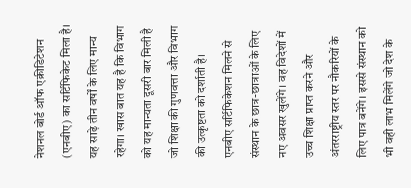नेशनल बोर्ड ऑफ एक्रीडिटेशन (एनबीए) का सर्टिफिकेट मिला है। यह साढ़े तीन वर्षों के लिए मान्य रहेगा। खास बात यह है कि विभाग को यह मान्यता दूसरी बार मिली है जो शिक्षा की गुणवत्ता और विभाग की उत्कृष्टता को दर्शाती है।
एनबीए सर्टिफिकेशन मिलने से संस्थान के छात्र-छात्राओं के लिए नए अवसर खुलेंगे। वह विदेशों में उच्च शिक्षा प्राप्त करने और अंतरराष्ट्रीय स्तर पर नौकरियों के लिए पात्र बनेंगे। इससे संस्थान को भी वही लाभ मिलेंगे जो देश के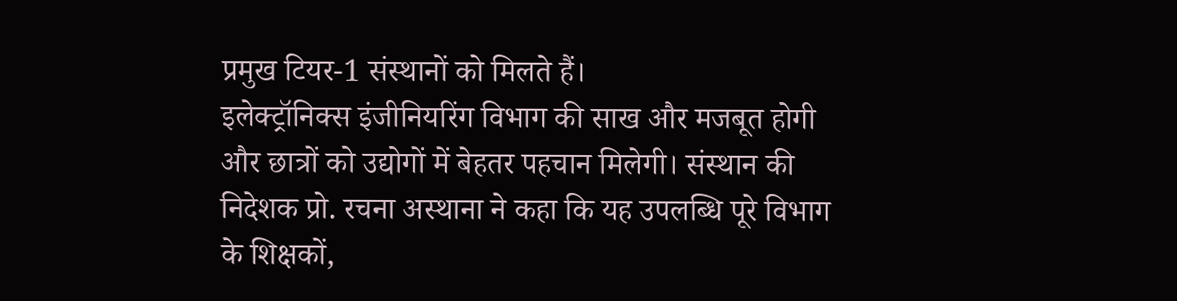प्रमुख टियर-1 संस्थानों को मिलते हैं।
इलेक्ट्रॉनिक्स इंजीनियरिंग विभाग की साख और मजबूत होगी और छात्रों को उद्योगों में बेहतर पहचान मिलेगी। संस्थान की निदेशक प्रो. रचना अस्थाना ने कहा कि यह उपलब्धि पूरे विभाग के शिक्षकों,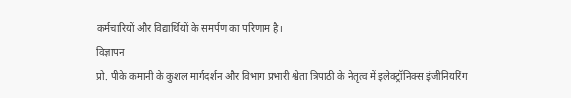कर्मचारियों और विद्यार्थियों के समर्पण का परिणाम है।
विज्ञापन
प्रो. पीके कमानी के कुशल मार्गदर्शन और विभाग प्रभारी श्वेता त्रिपाठी के नेतृत्व में इलेक्ट्रॉनिक्स इंजीनियरिंग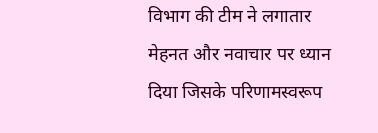विभाग की टीम ने लगातार मेहनत और नवाचार पर ध्यान दिया जिसके परिणामस्वरूप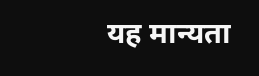यह मान्यता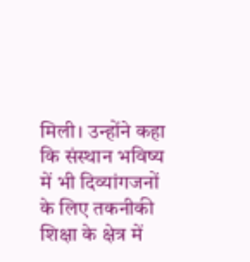मिली। उन्होंने कहा कि संस्थान भविष्य में भी दिव्यांगजनों के लिए तकनीकी शिक्षा के क्षेत्र में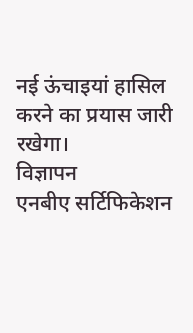नई ऊंचाइयां हासिल करने का प्रयास जारी रखेगा।
विज्ञापन
एनबीए सर्टिफिकेशन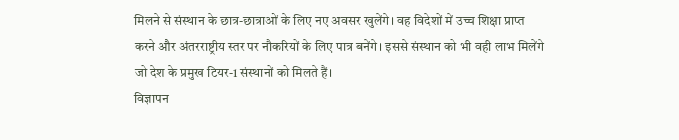मिलने से संस्थान के छात्र-छात्राओं के लिए नए अवसर खुलेंगे। वह विदेशों में उच्च शिक्षा प्राप्त करने और अंतरराष्ट्रीय स्तर पर नौकरियों के लिए पात्र बनेंगे। इससे संस्थान को भी वही लाभ मिलेंगे जो देश के प्रमुख टियर-1 संस्थानों को मिलते हैं।
विज्ञापन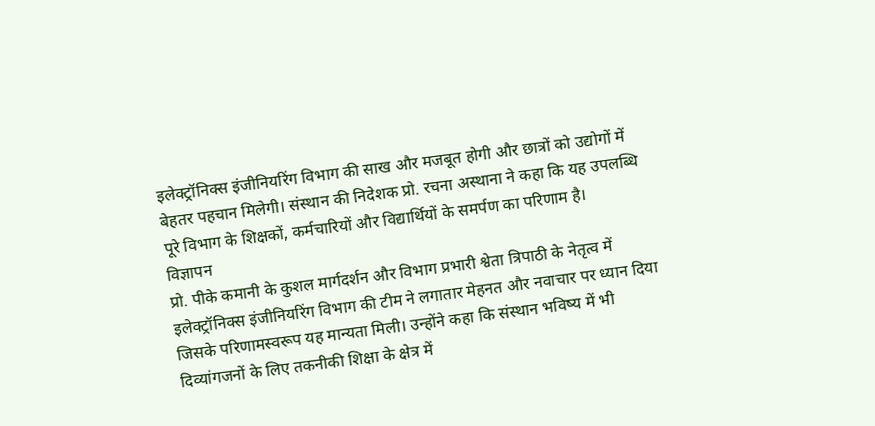इलेक्ट्रॉनिक्स इंजीनियरिंग विभाग की साख और मजबूत होगी और छात्रों को उद्योगों में बेहतर पहचान मिलेगी। संस्थान की निदेशक प्रो. रचना अस्थाना ने कहा कि यह उपलब्धि पूरे विभाग के शिक्षकों, कर्मचारियों और विद्यार्थियों के समर्पण का परिणाम है।
विज्ञापन
प्रो. पीके कमानी के कुशल मार्गदर्शन और विभाग प्रभारी श्वेता त्रिपाठी के नेतृत्व में इलेक्ट्रॉनिक्स इंजीनियरिंग विभाग की टीम ने लगातार मेहनत और नवाचार पर ध्यान दिया जिसके परिणामस्वरूप यह मान्यता मिली। उन्होंने कहा कि संस्थान भविष्य में भी दिव्यांगजनों के लिए तकनीकी शिक्षा के क्षेत्र में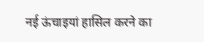नई ऊंचाइयां हासिल करने का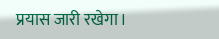प्रयास जारी रखेगा।